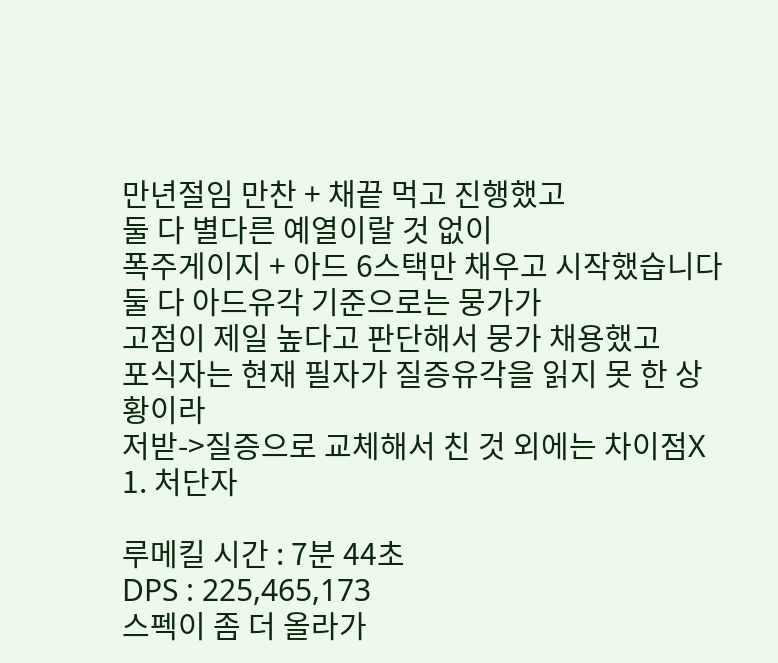만년절임 만찬 + 채끝 먹고 진행했고
둘 다 별다른 예열이랄 것 없이
폭주게이지 + 아드 6스택만 채우고 시작했습니다
둘 다 아드유각 기준으로는 뭉가가
고점이 제일 높다고 판단해서 뭉가 채용했고
포식자는 현재 필자가 질증유각을 읽지 못 한 상황이라
저받->질증으로 교체해서 친 것 외에는 차이점X
1. 처단자

루메킬 시간 : 7분 44초
DPS : 225,465,173
스펙이 좀 더 올라가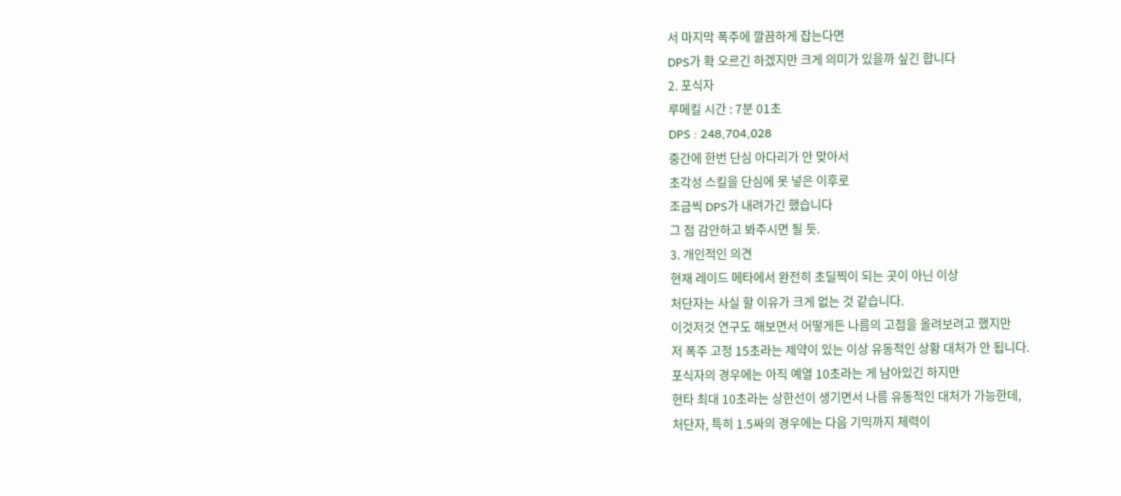서 마지막 폭주에 깔끔하게 잡는다면
DPS가 확 오르긴 하겠지만 크게 의미가 있을까 싶긴 합니다
2. 포식자
루메킬 시간 : 7분 01초
DPS : 248,704,028
중간에 한번 단심 아다리가 안 맞아서
초각성 스킬을 단심에 못 넣은 이후로
조금씩 DPS가 내려가긴 했습니다
그 점 감안하고 봐주시면 될 듯.
3. 개인적인 의견
현재 레이드 메타에서 완전히 초딜찍이 되는 곳이 아닌 이상
처단자는 사실 할 이유가 크게 없는 것 같습니다.
이것저것 연구도 해보면서 어떻게든 나름의 고점을 올려보려고 했지만
저 폭주 고정 15초라는 제약이 있는 이상 유동적인 상황 대처가 안 됩니다.
포식자의 경우에는 아직 예열 10초라는 게 남아있긴 하지만
현타 최대 10초라는 상한선이 생기면서 나름 유동적인 대처가 가능한데,
처단자, 특히 1.5싸의 경우에는 다음 기믹까지 체력이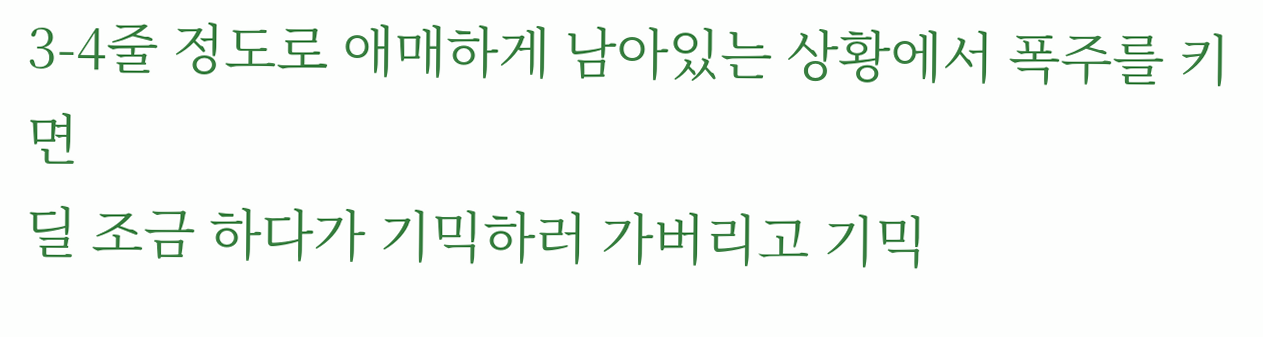3-4줄 정도로 애매하게 남아있는 상황에서 폭주를 키면
딜 조금 하다가 기믹하러 가버리고 기믹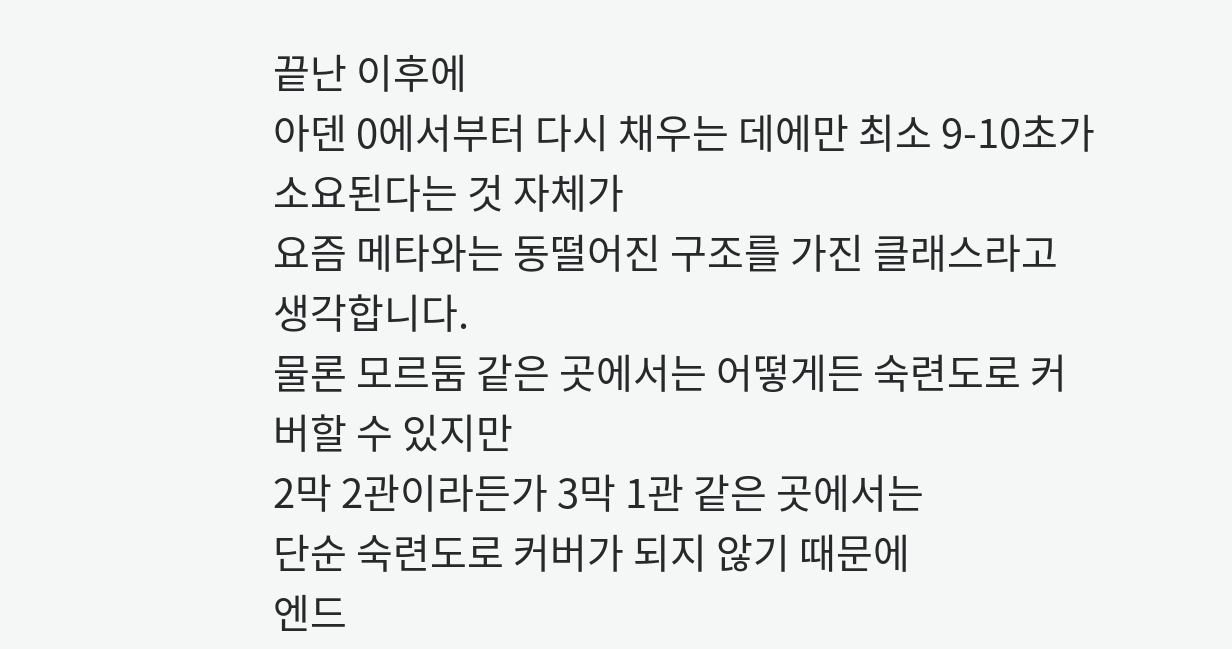끝난 이후에
아덴 0에서부터 다시 채우는 데에만 최소 9-10초가 소요된다는 것 자체가
요즘 메타와는 동떨어진 구조를 가진 클래스라고 생각합니다.
물론 모르둠 같은 곳에서는 어떻게든 숙련도로 커버할 수 있지만
2막 2관이라든가 3막 1관 같은 곳에서는
단순 숙련도로 커버가 되지 않기 때문에
엔드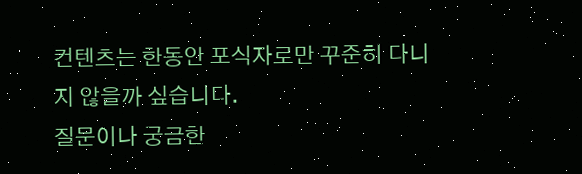컨텐츠는 한동안 포식자로만 꾸준히 다니지 않을까 싶습니다.
질문이나 궁금한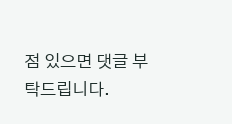점 있으면 댓글 부탁드립니다.